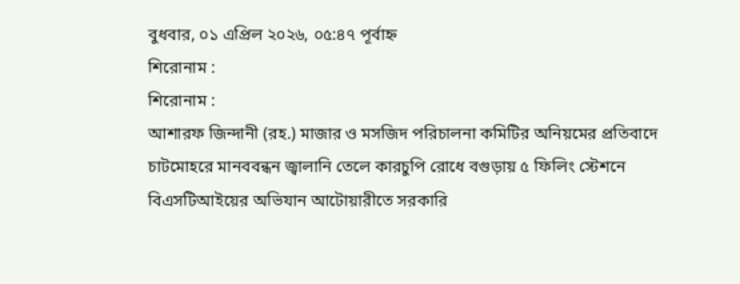বুধবার, ০১ এপ্রিল ২০২৬, ০৫:৪৭ পূর্বাহ্ন
শিরোনাম :
শিরোনাম :
আশারফ জিন্দানী (রহ.) মাজার ও মসজিদ পরিচালনা কমিটির অনিয়মের প্রতিবাদে চাটমোহরে মানববন্ধন জ্বালানি তেলে কারচুপি রোধে বগুড়ায় ৫ ফিলিং স্টেশনে বিএসটিআইয়ের অভিযান আটোয়ারীতে সরকারি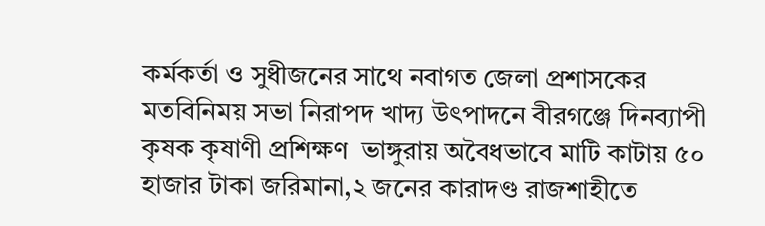কর্মকর্তা ও সুধীজনের সাথে নবাগত জেলা প্রশাসকের মতবিনিময় সভা নিরাপদ খাদ্য উৎপাদনে বীরগঞ্জে দিনব্যাপী কৃষক কৃষাণী প্রশিক্ষণ  ভাঙ্গুরায় অবৈধভাবে মাটি কাটায় ৫০ হাজার টাকা জরিমানা,২ জনের কারাদণ্ড রাজশাহীতে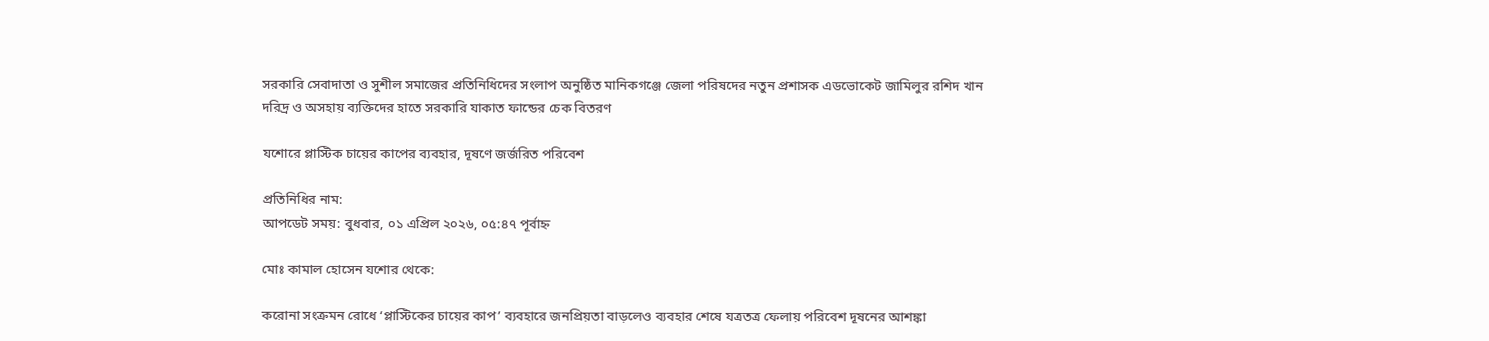সরকারি সেবাদাতা ও সুশীল সমাজের প্রতিনিধিদের সংলাপ অনুষ্ঠিত মানিকগঞ্জে জেলা পরিষদের নতুন প্রশাসক এডভোকেট জামিলুর রশিদ খান দরিদ্র ও অসহায় ব্যক্তিদের হাতে সরকারি যাকাত ফান্ডের চেক বিতরণ

যশোরে প্লাস্টিক চায়ের কাপের ব্যবহার, দূষণে জর্জরিত পরিবেশ

প্রতিনিধির নাম:
আপডেট সময়: বুধবার, ০১ এপ্রিল ২০২৬, ০৫:৪৭ পূর্বাহ্ন

মোঃ কামাল হোসেন যশোর থেকে:

করোনা সংক্রমন রোধে ‘প্লাস্টিকের চায়ের কাপ’ ব্যবহারে জনপ্রিয়তা বাড়লেও ব্যবহার শেষে যত্রতত্র ফেলায় পরিবেশ দূষনের আশঙ্কা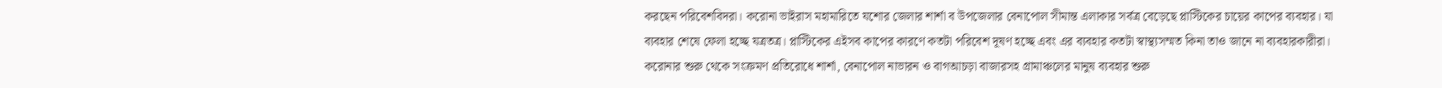করছেন পরিবেশবিদরা। করোনা ভাইরাস মহামারিতে যশোর জেলার শার্শা ব উপজেলার বেনাপোল সীমান্ত এলাকার সর্বত্র বেড়েছে প্লাস্টিকের চায়ের কাপের ব্যবহার। যা ব্যবহার শেষে ফেলা হচ্ছে যত্রতত্র। প্লাস্টিকের এইসব কাপের কারণে কতটা পরিবেশ দূষণ হচ্ছে এবং এর ব্যবহার কতটা স্বাস্থ্যসম্মত কিনা তাও জানে না ব্যবহারকারীরা। করোনার শুরু থেকে সংক্রমণ প্রতিরোধে শার্শা, বেনাপোল নাভারন ও বাগআচড়া বাজারসহ গ্রামাঞ্চলের মানুষ ব্যবহার শুরু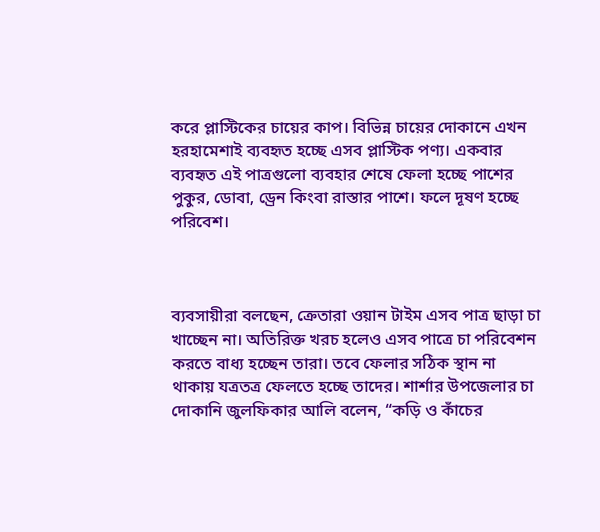করে প্লাস্টিকের চায়ের কাপ। বিভিন্ন চায়ের দোকানে এখন হরহামেশাই ব্যবহৃত হচ্ছে এসব প্লাস্টিক পণ্য। একবার ব্যবহৃত এই পাত্রগুলো ব্যবহার শেষে ফেলা হচ্ছে পাশের পুকুর, ডোবা, ড্রেন কিংবা রাস্তার পাশে। ফলে দূষণ হচ্ছে পরিবেশ।



ব্যবসায়ীরা বলছেন, ক্রেতারা ওয়ান টাইম এসব পাত্র ছাড়া চা খাচ্ছেন না। অতিরিক্ত খরচ হলেও এসব পাত্রে চা পরিবেশন করতে বাধ্য হচ্ছেন তারা। তবে ফেলার সঠিক স্থান না থাকায় যত্রতত্র ফেলতে হচ্ছে তাদের। শার্শার উপজেলার চা দোকানি জুলফিকার আলি বলেন, “কড়ি ও কাঁচের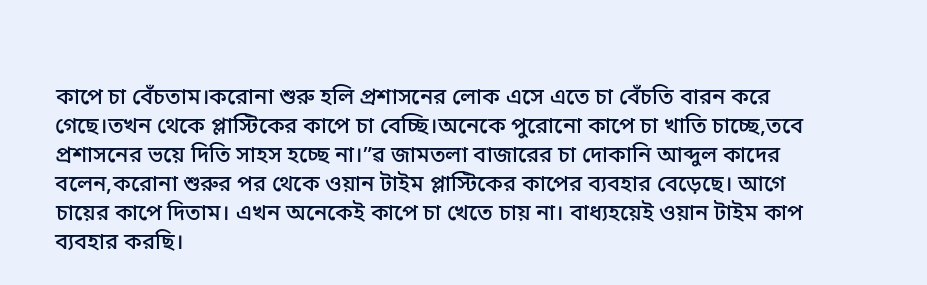কাপে চা বেঁচতাম।করোনা শুরু হলি প্রশাসনের লোক এসে এতে চা বেঁচতি বারন করে গেছে।তখন থেকে প্লাস্টিকের কাপে চা বেচ্ছি।অনেকে পুরোনো কাপে চা খাতি চাচ্ছে,তবে প্রশাসনের ভয়ে দিতি সাহস হচ্ছে না।”ৱ জামতলা বাজারের চা দোকানি আব্দুল কাদের বলেন,করোনা শুরুর পর থেকে ওয়ান টাইম প্লাস্টিকের কাপের ব্যবহার বেড়েছে। আগে চায়ের কাপে দিতাম। এখন অনেকেই কাপে চা খেতে চায় না। বাধ্যহয়েই ওয়ান টাইম কাপ ব্যবহার করছি।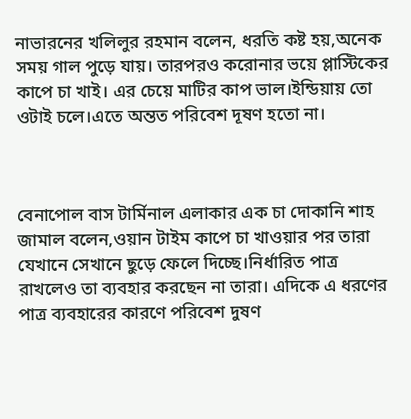নাভারনের খলিলুর রহমান বলেন, ধরতি কষ্ট হয়,অনেক সময় গাল পুড়ে যায়। তারপরও করোনার ভয়ে প্লাস্টিকের কাপে চা খাই। এর চেয়ে মাটির কাপ ভাল।ইন্ডিয়ায় তো ওটাই চলে।এতে অন্তত পরিবেশ দূষণ হতো না।



বেনাপোল বাস টার্মিনাল এলাকার এক চা দোকানি শাহ জামাল বলেন,ওয়ান টাইম কাপে চা খাওয়ার পর তারা যেখানে সেখানে ছুড়ে ফেলে দিচ্ছে।নির্ধারিত পাত্র রাখলেও তা ব্যবহার করছেন না তারা। এদিকে এ ধরণের পাত্র ব্যবহারের কারণে পরিবেশ দুষণ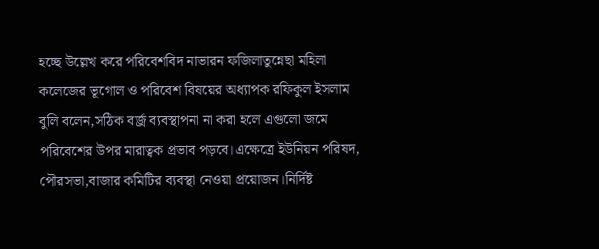হচ্ছে উল্লেখ করে পরিবেশবিদ নাভারন ফজিলাতুন্নেছা মহিলা কলেজের ভূগোল ও পরিবেশ বিষয়ের অধ্যাপক রফিকুল ইসলাম বুলি বলেন,সঠিক বর্জ্র ব্যবস্থাপনা না করা হলে এগুলো জমে পরিবেশের উপর মারাত্বক প্রভাব পড়বে।এক্ষেত্রে ইউনিয়ন পরিষদ, পৌরসভা,বাজার কমিটির ব্যবস্থা নেওয়া প্রয়োজন।নির্দিষ্ট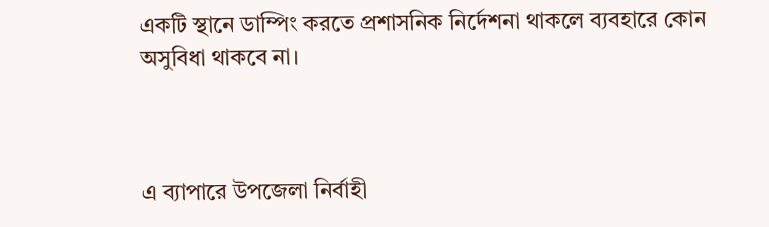একটি স্থানে ডাম্পিং করতে প্রশাসনিক নির্দেশনা থাকলে ব্যবহারে কোন অসুবিধা থাকবে না।



এ ব্যাপারে উপজেলা নির্বাহী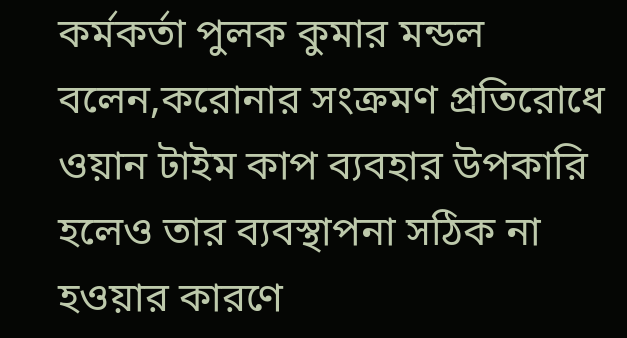কর্মকর্তা পুলক কুমার মন্ডল বলেন,করোনার সংক্রমণ প্রতিরোধে ওয়ান টাইম কাপ ব্যবহার উপকারি হলেও তার ব্যবস্থাপনা সঠিক না হওয়ার কারণে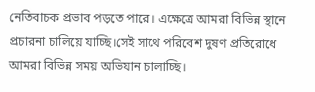নেতিবাচক প্রভাব পড়তে পারে। এক্ষেত্রে আমরা বিভিন্ন স্থানে প্রচারনা চালিয়ে যাচ্ছি।সেই সাথে পরিবেশ দুষণ প্রতিরোধে আমরা বিভিন্ন সময় অভিযান চালাচ্ছি।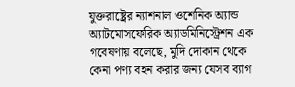যুক্তরাষ্ট্রের ন্যাশনাল ওশেনিক অ্যান্ড অ্যাটমোসফেরিক অ্যাডমিনিস্ট্রেশন এক গবেষণায় বলেছে, মুদি দোকান থেকে কেনা পণ্য বহন করার জন্য যেসব ব্যাগ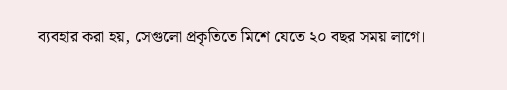ব্যবহার করা হয়, সেগুলো প্রকৃতিতে মিশে যেতে ২০ বছর সময় লাগে।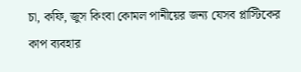চা, কফি, জুস কিংবা কোমল পানীয়ের জন্য যেসব প্লাস্টিকের কাপ ব্যবহার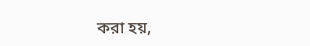করা হয়,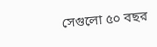সেগুলো ৫০ বছর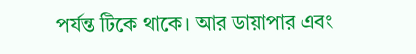পর্যন্ত টিকে থাকে। আর ডায়াপার এবং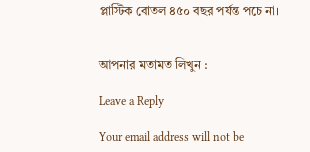প্লাস্টিক বোতল ৪৫০ বছর পর্যন্ত পচে না।


আপনার মতামত লিখুন :

Leave a Reply

Your email address will not be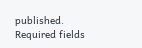published. Required fields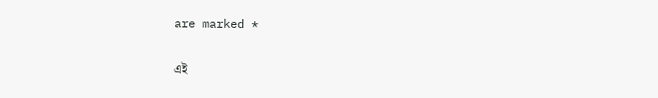are marked *

এই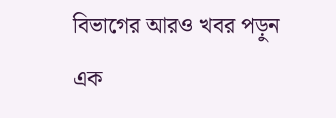বিভাগের আরও খবর পড়ুন
এক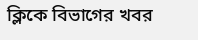ক্লিকে বিভাগের খবর